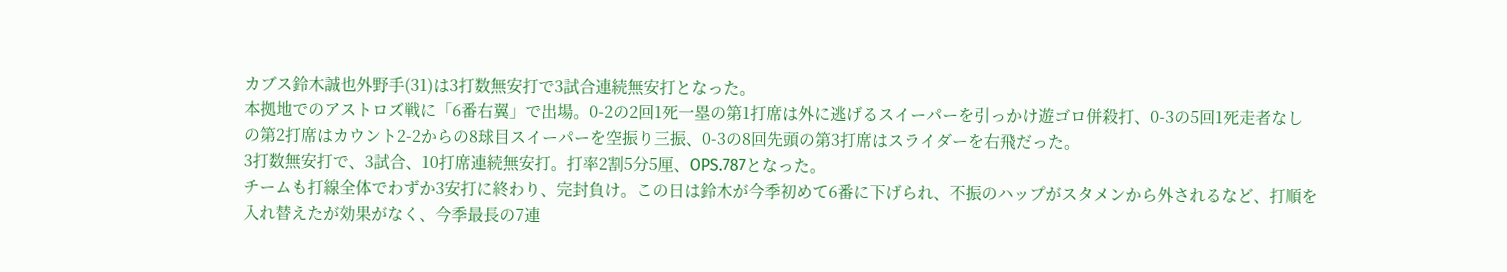カブス鈴木誠也外野手(31)は3打数無安打で3試合連続無安打となった。
本拠地でのアストロズ戦に「6番右翼」で出場。0-2の2回1死一塁の第1打席は外に逃げるスイーパーを引っかけ遊ゴロ併殺打、0-3の5回1死走者なしの第2打席はカウント2-2からの8球目スイーパーを空振り三振、0-3の8回先頭の第3打席はスライダーを右飛だった。
3打数無安打で、3試合、10打席連続無安打。打率2割5分5厘、OPS.787となった。
チームも打線全体でわずか3安打に終わり、完封負け。この日は鈴木が今季初めて6番に下げられ、不振のハップがスタメンから外されるなど、打順を入れ替えたが効果がなく、今季最長の7連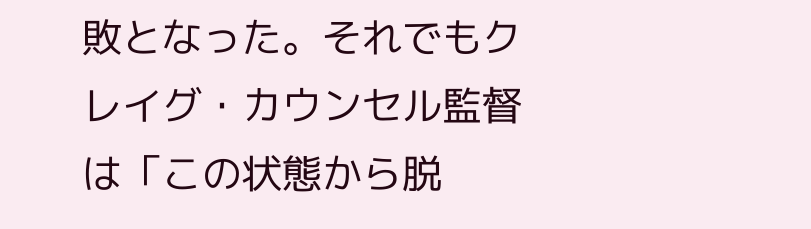敗となった。それでもクレイグ・カウンセル監督は「この状態から脱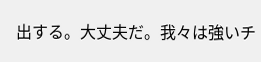出する。大丈夫だ。我々は強いチ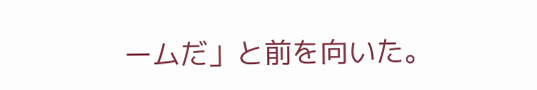ームだ」と前を向いた。